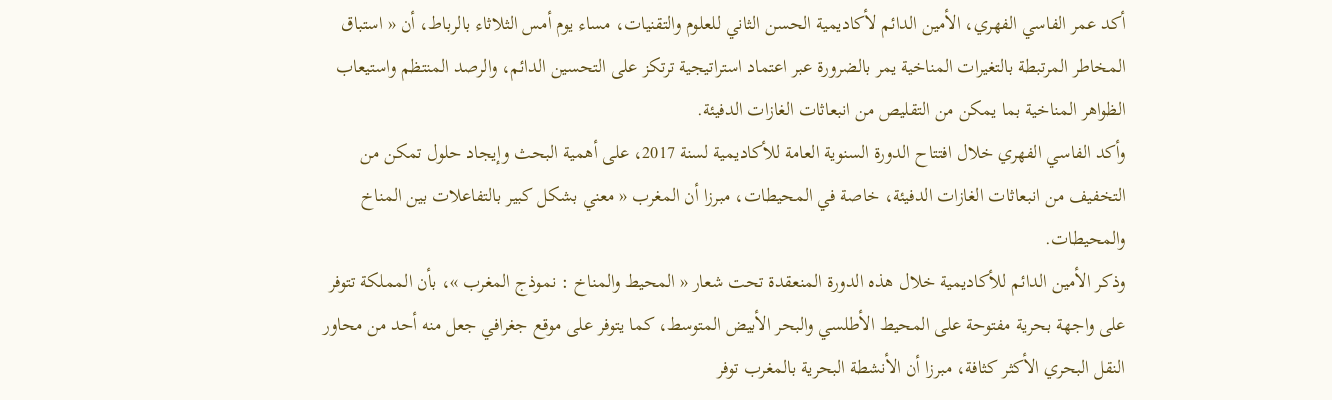أكد عمر الفاسي الفهري، الأمين الدائم لأكاديمية الحسن الثاني للعلوم والتقنيات، مساء يوم أمس الثلاثاء بالرباط، أن « استباق المخاطر المرتبطة بالتغيرات المناخية يمر بالضرورة عبر اعتماد استراتيجية ترتكز على التحسين الدائم، والرصد المنتظم واستيعاب الظواهر المناخية بما يمكن من التقليص من انبعاثات الغازات الدفيئة.
وأكد الفاسي الفهري خلال افتتاح الدورة السنوية العامة للأكاديمية لسنة 2017، على أهمية البحث وإيجاد حلول تمكن من التخفيف من انبعاثات الغازات الدفيئة، خاصة في المحيطات، مبرزا أن المغرب « معني بشكل كبير بالتفاعلات بين المناخ والمحيطات.
وذكر الأمين الدائم للأكاديمية خلال هذه الدورة المنعقدة تحت شعار « المحيط والمناخ : نموذج المغرب »، بأن المملكة تتوفر على واجهة بحرية مفتوحة على المحيط الأطلسي والبحر الأبيض المتوسط، كما يتوفر على موقع جغرافي جعل منه أحد من محاور النقل البحري الأكثر كثافة، مبرزا أن الأنشطة البحرية بالمغرب توفر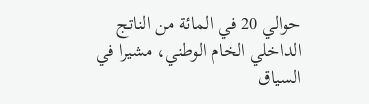حوالي 20 في المائة من الناتج الداخلي الخام الوطني، مشيرا في السياق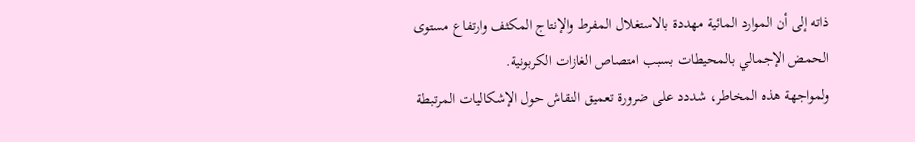ذاته إلى أن الموارد المائية مهددة بالاستغلال المفرط والإنتاج المكثف وارتفاع مستوى الحمض الإجمالي بالمحيطات بسبب امتصاص الغازات الكربونية.
ولمواجهة هذه المخاطر، شددد على ضرورة تعميق النقاش حول الإشكاليات المرتبطة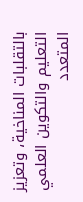بالتقلبات المناخية، وتعزيز التعليم والتكوين العلمي المتعدد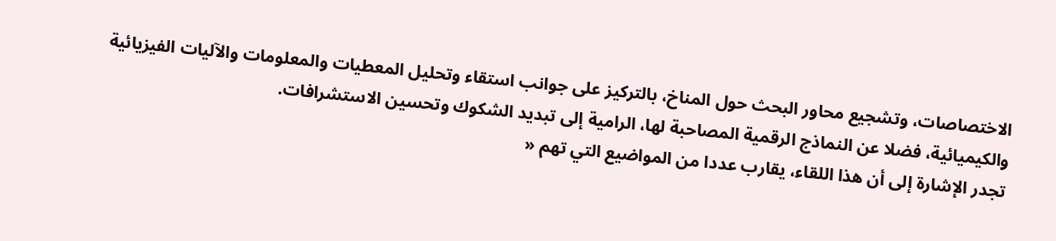الاختصاصات، وتشجيع محاور البحث حول المناخ، بالتركيز على جوانب استقاء وتحليل المعطيات والمعلومات والآليات الفيزيائية والكيميائية، فضلا عن النماذج الرقمية المصاحبة لها، الرامية إلى تبديد الشكوك وتحسين الاستشرافات.
تجدر الإشارة إلى أن هذا اللقاء، يقارب عددا من المواضيع التي تهم «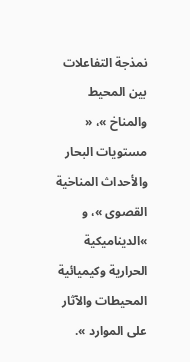نمذجة التفاعلات بين المحيط والمناخ »، « مستويات البحار والأحداث المناخية القصوى »، و »الديناميكية الحرارية وكيميائية المحيطات والآثار على الموارد ».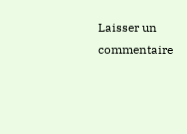Laisser un commentaire